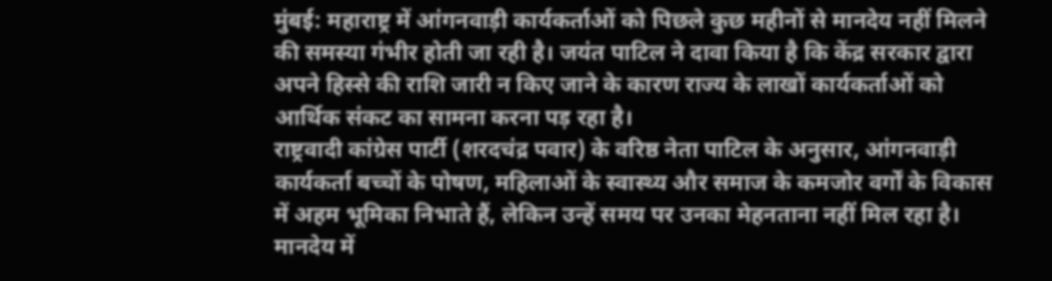मुंबई: महाराष्ट्र में आंगनवाड़ी कार्यकर्ताओं को पिछले कुछ महीनों से मानदेय नहीं मिलने की समस्या गंभीर होती जा रही है। जयंत पाटिल ने दावा किया है कि केंद्र सरकार द्वारा अपने हिस्से की राशि जारी न किए जाने के कारण राज्य के लाखों कार्यकर्ताओं को आर्थिक संकट का सामना करना पड़ रहा है।
राष्ट्रवादी कांग्रेस पार्टी (शरदचंद्र पवार) के वरिष्ठ नेता पाटिल के अनुसार, आंगनवाड़ी कार्यकर्ता बच्चों के पोषण, महिलाओं के स्वास्थ्य और समाज के कमजोर वर्गों के विकास में अहम भूमिका निभाते हैं, लेकिन उन्हें समय पर उनका मेहनताना नहीं मिल रहा है।
मानदेय में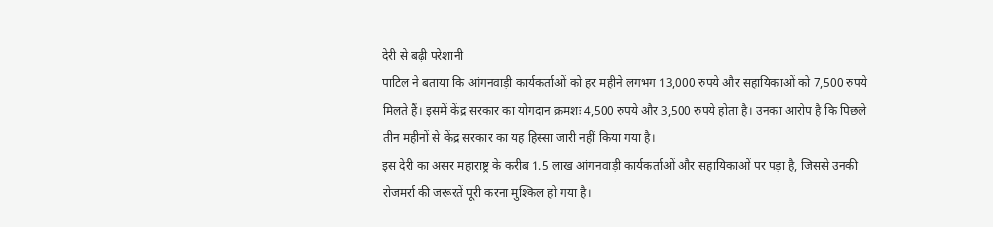देरी से बढ़ी परेशानी
पाटिल ने बताया कि आंगनवाड़ी कार्यकर्ताओं को हर महीने लगभग 13,000 रुपये और सहायिकाओं को 7,500 रुपये मिलते हैं। इसमें केंद्र सरकार का योगदान क्रमशः 4,500 रुपये और 3,500 रुपये होता है। उनका आरोप है कि पिछले तीन महीनों से केंद्र सरकार का यह हिस्सा जारी नहीं किया गया है।
इस देरी का असर महाराष्ट्र के करीब 1.5 लाख आंगनवाड़ी कार्यकर्ताओं और सहायिकाओं पर पड़ा है, जिससे उनकी रोजमर्रा की जरूरतें पूरी करना मुश्किल हो गया है।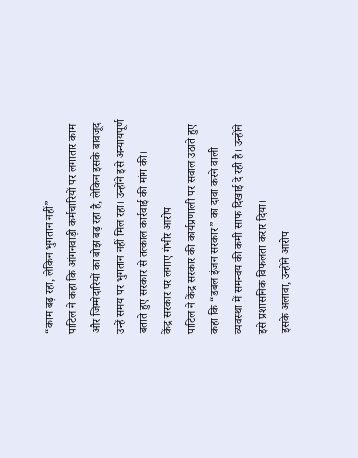“काम बढ़ रहा, लेकिन भुगतान नहीं”
पाटिल ने कहा कि आंगनवाड़ी कर्मचारियों पर लगातार काम और जिम्मेदारियों का बोझ बढ़ रहा है, लेकिन इसके बावजूद उन्हें समय पर भुगतान नहीं मिल रहा। उन्होंने इसे अन्यायपूर्ण बताते हुए सरकार से तत्काल कार्रवाई की मांग की।
केंद्र सरकार पर लगाए गंभीर आरोप
पाटिल ने केंद्र सरकार की कार्यप्रणाली पर सवाल उठाते हुए कहा कि “डबल इंजन सरकार” का दावा करने वाली व्यवस्था में समन्वय की कमी साफ दिखाई दे रही है। उन्होंने इसे प्रशासनिक विफलता करार दिया।
इसके अलावा, उन्होंने आरोप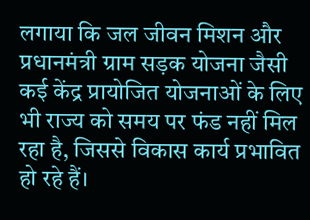लगाया कि जल जीवन मिशन और प्रधानमंत्री ग्राम सड़क योजना जैसी कई केंद्र प्रायोजित योजनाओं के लिए भी राज्य को समय पर फंड नहीं मिल रहा है, जिससे विकास कार्य प्रभावित हो रहे हैं।